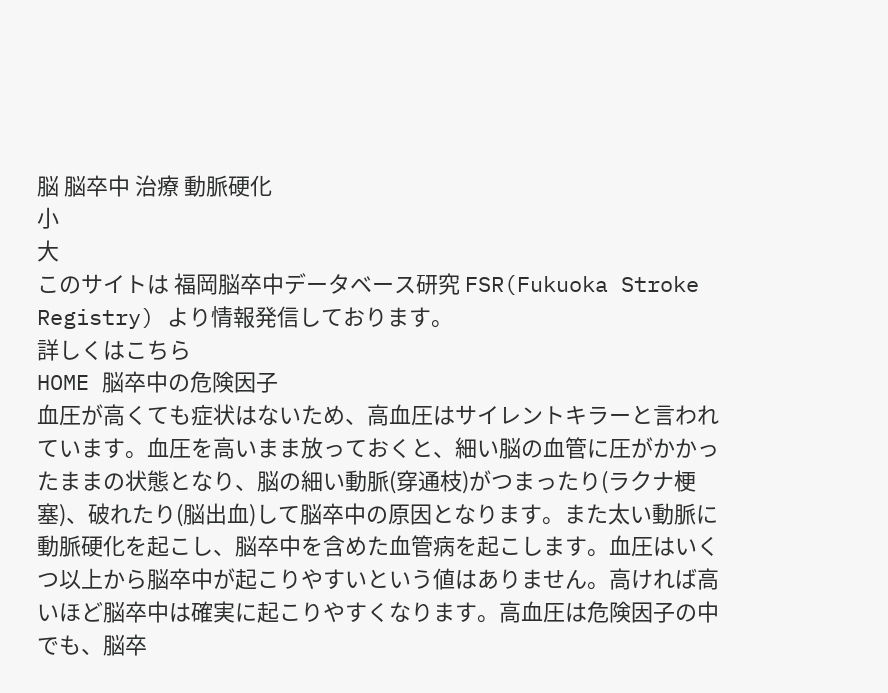脳 脳卒中 治療 動脈硬化
小
大
このサイトは 福岡脳卒中データベース研究 FSR(Fukuoka Stroke Registry) より情報発信しております。
詳しくはこちら
HOME 脳卒中の危険因子
血圧が高くても症状はないため、高血圧はサイレントキラーと言われています。血圧を高いまま放っておくと、細い脳の血管に圧がかかったままの状態となり、脳の細い動脈(穿通枝)がつまったり(ラクナ梗塞)、破れたり(脳出血)して脳卒中の原因となります。また太い動脈に動脈硬化を起こし、脳卒中を含めた血管病を起こします。血圧はいくつ以上から脳卒中が起こりやすいという値はありません。高ければ高いほど脳卒中は確実に起こりやすくなります。高血圧は危険因子の中でも、脳卒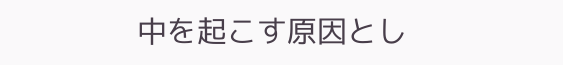中を起こす原因とし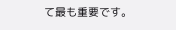て最も重要です。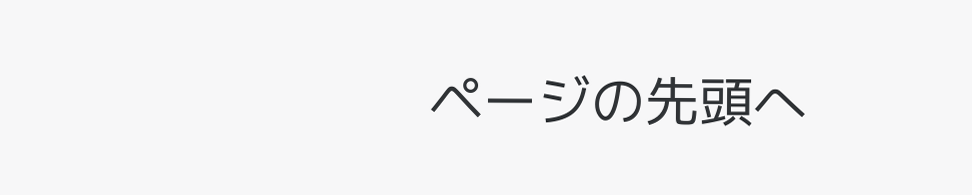ページの先頭へ